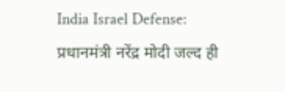India Israel Defense: प्रधानमंत्री नरेंद्र मोदी जल्द ही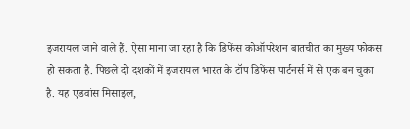इजरायल जाने वाले हैं. ऐसा माना जा रहा है कि डिफेंस कोऑपरेशन बातचीत का मुख्य फोकस हो सकता है. पिछले दो दशकों में इजरायल भारत के टॉप डिफेंस पार्टनर्स में से एक बन चुका है. यह एडवांस मिसाइल,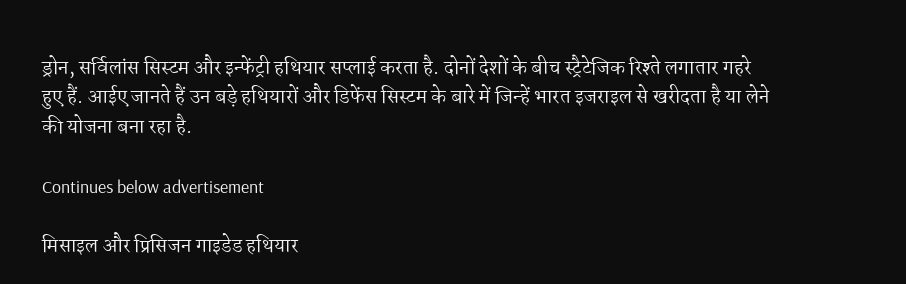ड्रोन, सर्विलांस सिस्टम और इन्फेंट्री हथियार सप्लाई करता है. दोनों देशों के बीच स्ट्रैटेजिक रिश्ते लगातार गहरे हुए हैं. आईए जानते हैं उन बड़े हथियारों और डिफेंस सिस्टम के बारे में जिन्हें भारत इजराइल से खरीदता है या लेने की योजना बना रहा है.

Continues below advertisement

मिसाइल और प्रिसिजन गाइडेड हथियार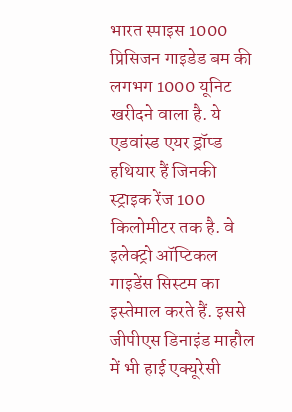भारत स्पाइस 1000 प्रिसिजन गाइडेड बम की लगभग 1000 यूनिट खरीदने वाला है. ये एडवांस्ड एयर ड्रॉप्ड हथियार हैं जिनकी स्ट्राइक रेंज 100 किलोमीटर तक है. वे इलेक्ट्रो ऑप्टिकल गाइडेंस सिस्टम का इस्तेमाल करते हैं. इससे जीपीएस डिनाइंड माहौल में भी हाई एक्यूरेसी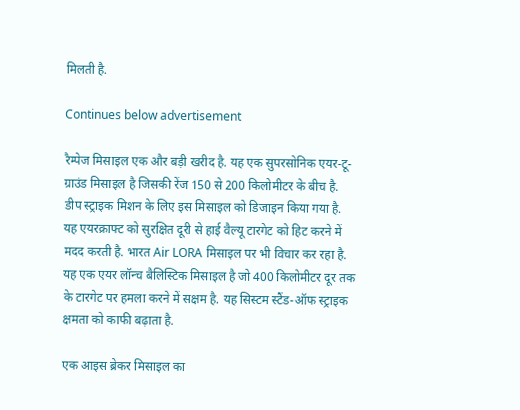मिलती है.

Continues below advertisement

रैम्पेज मिसाइल एक और बड़ी खरीद है. यह एक सुपरसोनिक एयर-टू-ग्राउंड मिसाइल है जिसकी रेंज 150 से 200 किलोमीटर के बीच है. डीप स्ट्राइक मिशन के लिए इस मिसाइल को डिजाइन किया गया है. यह एयरक्राफ्ट को सुरक्षित दूरी से हाई वैल्यू टारगेट को हिट करने में मदद करती है. भारत Air LORA मिसाइल पर भी विचार कर रहा है.  यह एक एयर लॉन्च बैलिस्टिक मिसाइल है जो 400 किलोमीटर दूर तक के टारगेट पर हमला करने में सक्षम है. यह सिस्टम स्टैंड-ऑफ स्ट्राइक क्षमता को काफी बढ़ाता है.

एक आइस ब्रेकर मिसाइल का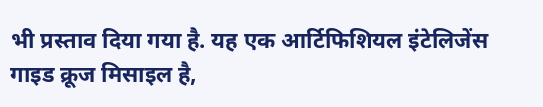भी प्रस्ताव दिया गया है. यह एक आर्टिफिशियल इंटेलिजेंस गाइड क्रूज मिसाइल है,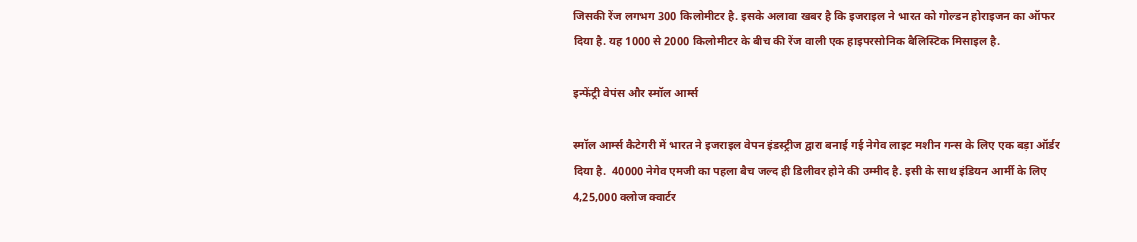जिसकी रेंज लगभग 300 किलोमीटर है. इसके अलावा खबर है कि इजराइल ने भारत को गोल्डन होराइजन का ऑफर दिया है. यह 1000 से 2000 किलोमीटर के बीच की रेंज वाली एक हाइपरसोनिक बैलिस्टिक मिसाइल है.

इन्फेंट्री वेपंस और स्मॉल आर्म्स

स्मॉल आर्म्स कैटेगरी में भारत ने इजराइल वेपन इंडस्ट्रीज द्वारा बनाई गई नेगेव लाइट मशीन गन्स के लिए एक बड़ा ऑर्डर दिया है.  40000 नेगेव एमजी का पहला बैच जल्द ही डिलीवर होने की उम्मीद है. इसी के साथ इंडियन आर्मी के लिए 4,25,000 क्लोज क्वार्टर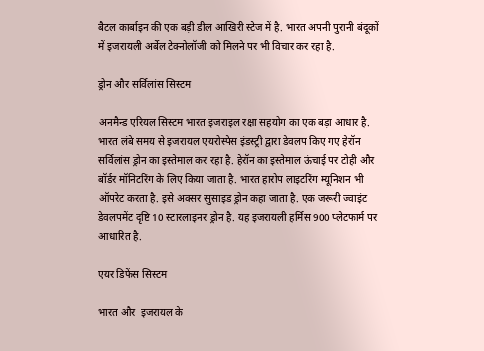बैटल कार्बाइन की एक बड़ी डील आखिरी स्टेज में है. भारत अपनी पुरानी बंदूकों में इजरायली अर्बेल टेक्नोलॉजी को मिलने पर भी विचार कर रहा है.

ड्रोन और सर्विलांस सिस्टम

अनमैन्ड एरियल सिस्टम भारत इजराइल रक्षा सहयोग का एक बड़ा आधार है. भारत लंबे समय से इजरायल एयरोस्पेस इंडस्ट्री द्वारा डेवलप किए गए हेरॉन सर्विलांस ड्रोन का इस्तेमाल कर रहा है. हेरॉन का इस्तेमाल ऊंचाई पर टोही और बॉर्डर मॉनिटरिंग के लिए किया जाता है. भारत हारोप लाइटरिंग म्यूनिशन भी ऑपरेट करता है. इसे अक्सर सुसाइड ड्रोन कहा जाता है. एक जरूरी ज्वाइंट डेवलपमेंट दृष्टि 10 स्टारलाइनर ड्रोन है. यह इजरायली हर्मिस 900 प्लेटफार्म पर आधारित है.

एयर डिफेंस सिस्टम

भारत और  इजरायल के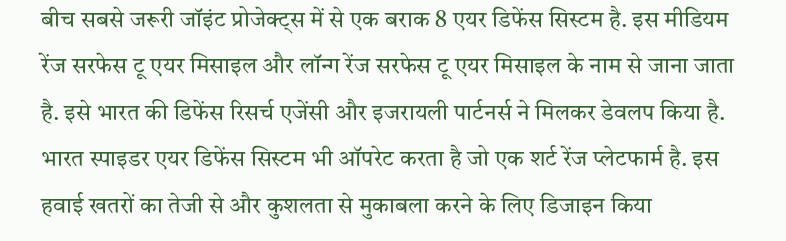बीच सबसे जरूरी जॉइंट प्रोजेक्ट्स में से एक बराक 8 एयर डिफेंस सिस्टम है. इस मीडियम रेंज सरफेस टू एयर मिसाइल और लॉन्ग रेंज सरफेस टू एयर मिसाइल के नाम से जाना जाता है. इसे भारत की डिफेंस रिसर्च एजेंसी और इजरायली पार्टनर्स ने मिलकर डेवलप किया है. भारत स्पाइडर एयर डिफेंस सिस्टम भी ऑपरेट करता है जो एक शर्ट रेंज प्लेटफार्म है. इस हवाई खतरों का तेजी से और कुशलता से मुकाबला करने के लिए डिजाइन किया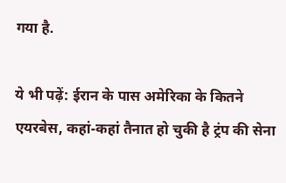गया है.

ये भी पढ़ें: ईरान के पास अमेरिका के कितने एयरबेस, कहां-कहां तैनात हो चुकी है ट्रंप की सेना